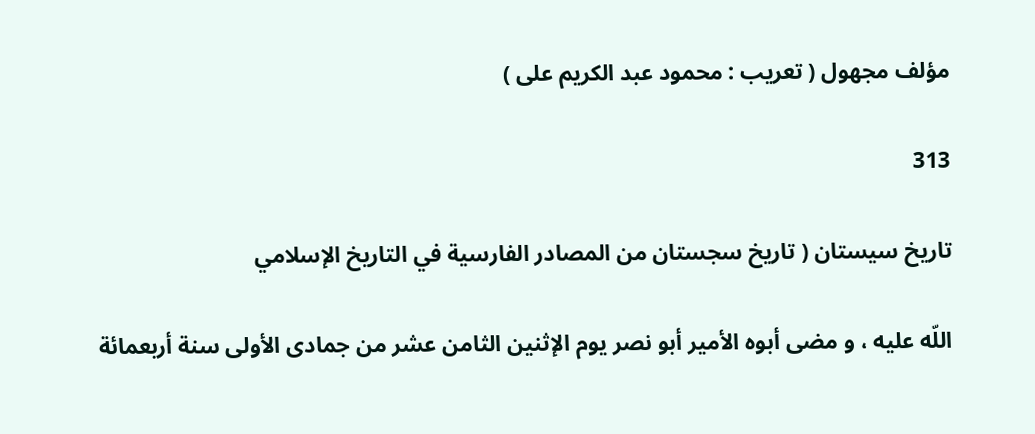مؤلف مجهول ( تعريب : محمود عبد الكريم على )

313

تاريخ سيستان ( تاريخ سجستان من المصادر الفارسية في التاريخ الإسلامي

اللّه عليه ، و مضى أبوه الأمير أبو نصر يوم الإثنين الثامن عشر من جمادى الأولى سنة أربعمائة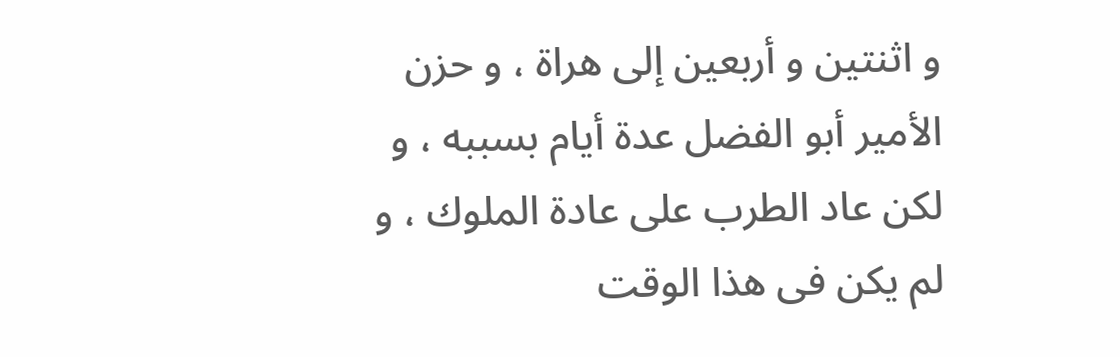و اثنتين و أربعين إلى هراة ، و حزن الأمير أبو الفضل عدة أيام بسببه ، و لكن عاد الطرب على عادة الملوك ، و لم يكن فى هذا الوقت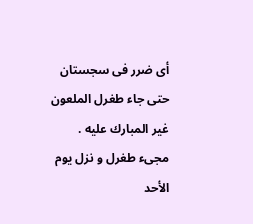أى ضرر فى سجستان حتى جاء طغرل الملعون غير المبارك عليه . مجىء طغرل و نزل يوم الأحد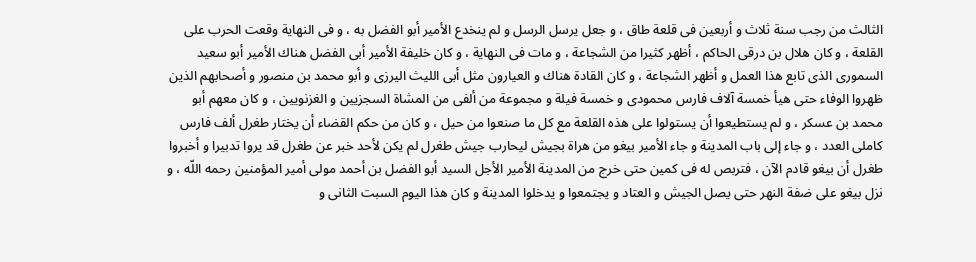الثالث من رجب سنة ثلاث و أربعين فى قلعة طاق ، و جعل يرسل الرسل و لم ينخدع الأمير أبو الفضل به ، و فى النهاية وقعت الحرب على القلعة ، و كان هلال بن درقى الحاكم ، أظهر كثيرا من الشجاعة ، و مات فى النهاية ، و كان خليفة الأمير أبى الفضل هناك الأمير أبو سعيد السمورى الذى تابع هذا العمل و أظهر الشجاعة ، و كان القادة هناك و العيارون مثل أبى الليث اليرزى و أبو محمد بن منصور و أصحابهم الذين ظهروا الوفاء حتى هيأ خمسة آلاف فارس محمودى و خمسة فيلة و مجموعة من ألفى من المشاة السجزيين و الغزنويين ، و كان معهم أبو محمد بن عسكر ، و لم يستطيعوا أن يستولوا على هذه القلعة مع كل ما صنعوا من حيل ، و كان من حكم القضاء أن يختار طغرل ألف فارس كاملى العدد ، و جاء إلى باب المدينة و جاء الأمير بيغو من هراة بجيش ليحارب جيش طغرل لم يكن لأحد خبر عن طغرل قد يروا تدبيرا و أخبروا طغرل أن بيغو قادم الآن ، فتربص له فى كمين حتى خرج من المدينة الأمير الأجل السيد أبو الفضل بن أحمد مولى أمير المؤمنين رحمه اللّه ، و نزل بيغو على ضفة النهر حتى يصل الجيش و العتاد و يجتمعوا و يدخلوا المدينة و كان هذا اليوم السبت الثانى و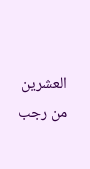العشرين من رجب